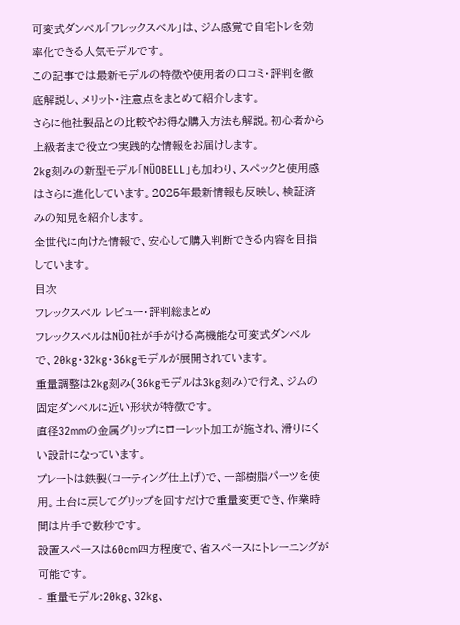可変式ダンベル「フレックスベル」は、ジム感覚で自宅トレを効率化できる人気モデルです。
この記事では最新モデルの特徴や使用者の口コミ・評判を徹底解説し、メリット・注意点をまとめて紹介します。
さらに他社製品との比較やお得な購入方法も解説。初心者から上級者まで役立つ実践的な情報をお届けします。
2kg刻みの新型モデル「NÜOBELL」も加わり、スペックと使用感はさらに進化しています。2025年最新情報も反映し、検証済みの知見を紹介します。
全世代に向けた情報で、安心して購入判断できる内容を目指しています。
目次
フレックスベル レビュー・評判総まとめ
フレックスベルはNÜO社が手がける高機能な可変式ダンベルで、20kg・32kg・36kgモデルが展開されています。
重量調整は2kg刻み(36kgモデルは3kg刻み)で行え、ジムの固定ダンベルに近い形状が特徴です。
直径32mmの金属グリップにローレット加工が施され、滑りにくい設計になっています。
プレートは鉄製(コーティング仕上げ)で、一部樹脂パーツを使用。土台に戻してグリップを回すだけで重量変更でき、作業時間は片手で数秒です。
設置スペースは60cm四方程度で、省スペースにトレーニングが可能です。
- 重量モデル:20kg、32kg、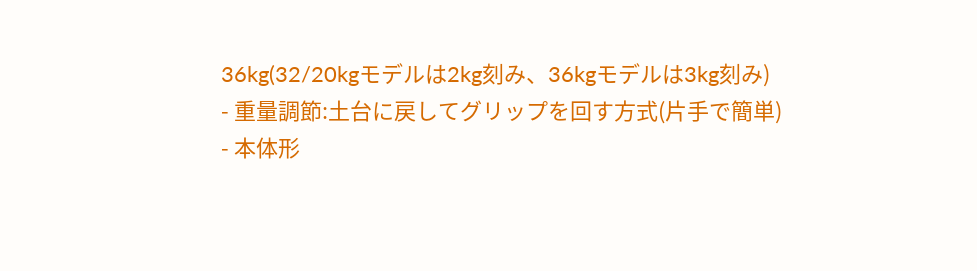36kg(32/20kgモデルは2kg刻み、36kgモデルは3kg刻み)
- 重量調節:土台に戻してグリップを回す方式(片手で簡単)
- 本体形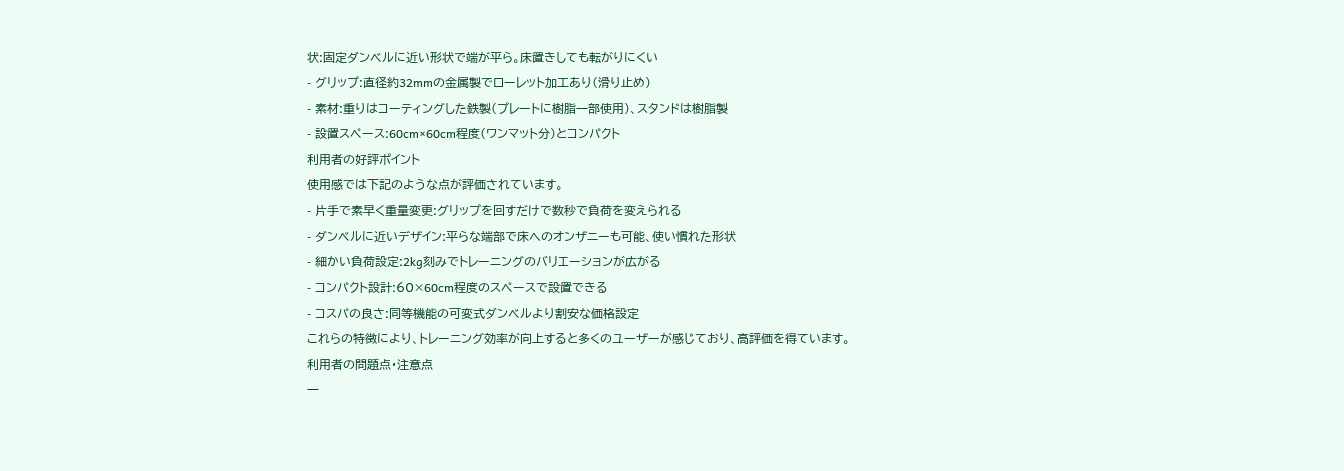状:固定ダンベルに近い形状で端が平ら。床置きしても転がりにくい
- グリップ:直径約32mmの金属製でローレット加工あり(滑り止め)
- 素材:重りはコーティングした鉄製(プレートに樹脂一部使用)、スタンドは樹脂製
- 設置スペース:60cm×60cm程度(ワンマット分)とコンパクト
利用者の好評ポイント
使用感では下記のような点が評価されています。
- 片手で素早く重量変更:グリップを回すだけで数秒で負荷を変えられる
- ダンベルに近いデザイン:平らな端部で床へのオンザニーも可能、使い慣れた形状
- 細かい負荷設定:2kg刻みでトレーニングのバリエーションが広がる
- コンパクト設計:60×60cm程度のスペースで設置できる
- コスパの良さ:同等機能の可変式ダンベルより割安な価格設定
これらの特徴により、トレーニング効率が向上すると多くのユーザーが感じており、高評価を得ています。
利用者の問題点・注意点
一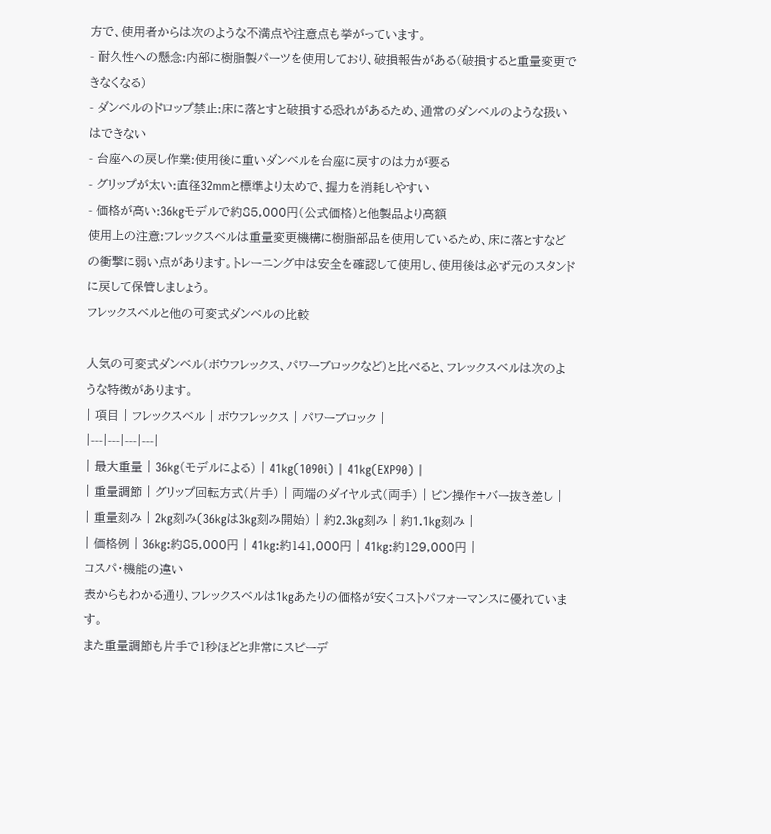方で、使用者からは次のような不満点や注意点も挙がっています。
- 耐久性への懸念:内部に樹脂製パーツを使用しており、破損報告がある(破損すると重量変更できなくなる)
- ダンベルのドロップ禁止:床に落とすと破損する恐れがあるため、通常のダンベルのような扱いはできない
- 台座への戻し作業:使用後に重いダンベルを台座に戻すのは力が要る
- グリップが太い:直径32mmと標準より太めで、握力を消耗しやすい
- 価格が高い:36kgモデルで約85,000円(公式価格)と他製品より高額
使用上の注意:フレックスベルは重量変更機構に樹脂部品を使用しているため、床に落とすなどの衝撃に弱い点があります。トレーニング中は安全を確認して使用し、使用後は必ず元のスタンドに戻して保管しましょう。
フレックスベルと他の可変式ダンベルの比較

人気の可変式ダンベル(ボウフレックス、パワーブロックなど)と比べると、フレックスベルは次のような特徴があります。
| 項目 | フレックスベル | ボウフレックス | パワーブロック |
|---|---|---|---|
| 最大重量 | 36kg(モデルによる) | 41kg(1090i) | 41kg(EXP90) |
| 重量調節 | グリップ回転方式(片手) | 両端のダイヤル式(両手) | ピン操作+バー抜き差し |
| 重量刻み | 2kg刻み(36kgは3kg刻み開始) | 約2.3kg刻み | 約1.1kg刻み |
| 価格例 | 36kg:約85,000円 | 41kg:約141,000円 | 41kg:約129,000円 |
コスパ・機能の違い
表からもわかる通り、フレックスベルは1kgあたりの価格が安くコストパフォーマンスに優れています。
また重量調節も片手で1秒ほどと非常にスピーデ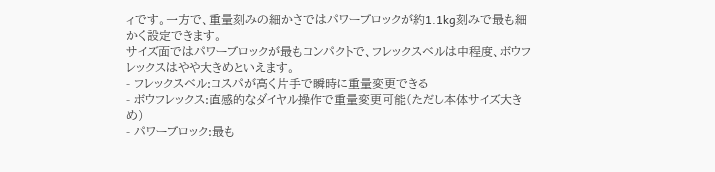ィです。一方で、重量刻みの細かさではパワーブロックが約1.1kg刻みで最も細かく設定できます。
サイズ面ではパワーブロックが最もコンパクトで、フレックスベルは中程度、ボウフレックスはやや大きめといえます。
- フレックスベル:コスパが高く片手で瞬時に重量変更できる
- ボウフレックス:直感的なダイヤル操作で重量変更可能(ただし本体サイズ大きめ)
- パワーブロック:最も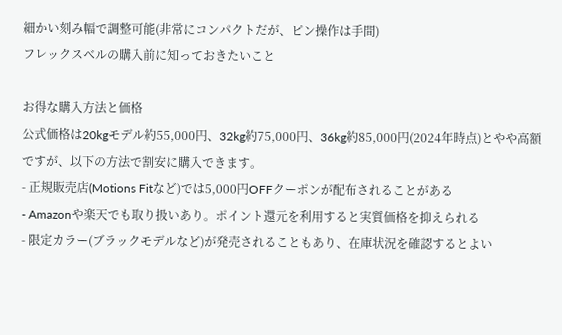細かい刻み幅で調整可能(非常にコンパクトだが、ピン操作は手間)
フレックスベルの購入前に知っておきたいこと

お得な購入方法と価格
公式価格は20kgモデル約55,000円、32kg約75,000円、36kg約85,000円(2024年時点)とやや高額ですが、以下の方法で割安に購入できます。
- 正規販売店(Motions Fitなど)では5,000円OFFクーポンが配布されることがある
- Amazonや楽天でも取り扱いあり。ポイント還元を利用すると実質価格を抑えられる
- 限定カラー(ブラックモデルなど)が発売されることもあり、在庫状況を確認するとよい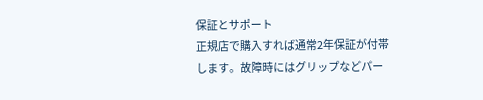保証とサポート
正規店で購入すれば通常2年保証が付帯します。故障時にはグリップなどパー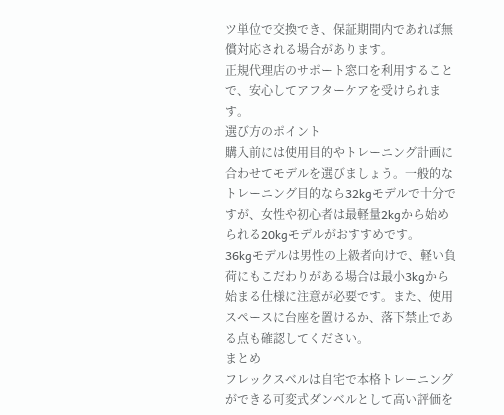ツ単位で交換でき、保証期間内であれば無償対応される場合があります。
正規代理店のサポート窓口を利用することで、安心してアフターケアを受けられます。
選び方のポイント
購入前には使用目的やトレーニング計画に合わせてモデルを選びましょう。一般的なトレーニング目的なら32kgモデルで十分ですが、女性や初心者は最軽量2kgから始められる20kgモデルがおすすめです。
36kgモデルは男性の上級者向けで、軽い負荷にもこだわりがある場合は最小3kgから始まる仕様に注意が必要です。また、使用スペースに台座を置けるか、落下禁止である点も確認してください。
まとめ
フレックスベルは自宅で本格トレーニングができる可変式ダンベルとして高い評価を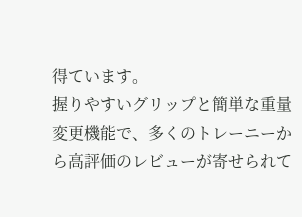得ています。
握りやすいグリップと簡単な重量変更機能で、多くのトレーニーから高評価のレビューが寄せられて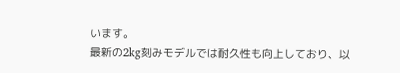います。
最新の2kg刻みモデルでは耐久性も向上しており、以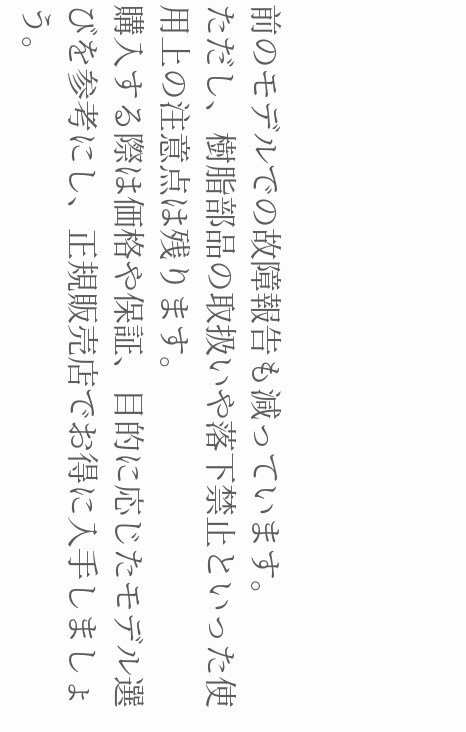前のモデルでの故障報告も減っています。
ただし、樹脂部品の取扱いや落下禁止といった使用上の注意点は残ります。
購入する際は価格や保証、目的に応じたモデル選びを参考にし、正規販売店でお得に入手しましょう。